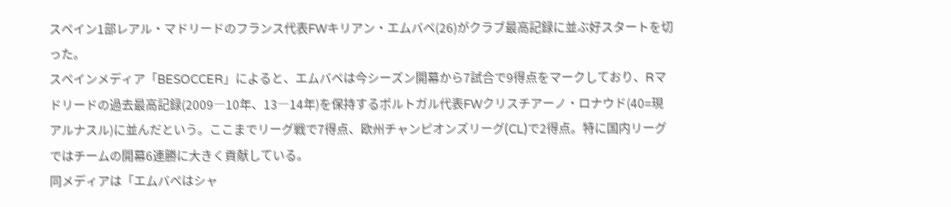スペイン1部レアル・マドリードのフランス代表FWキリアン・エムバペ(26)がクラブ最高記録に並ぶ好スタートを切った。
スペインメディア「BESOCCER」によると、エムバペは今シーズン開幕から7試合で9得点をマークしており、Rマドリードの過去最高記録(2009―10年、13―14年)を保持するポルトガル代表FWクリスチアーノ・ロナウド(40=現アルナスル)に並んだという。ここまでリーグ戦で7得点、欧州チャンピオンズリーグ(CL)で2得点。特に国内リーグではチームの開幕6連勝に大きく貢献している。
同メディアは「エムバペはシャ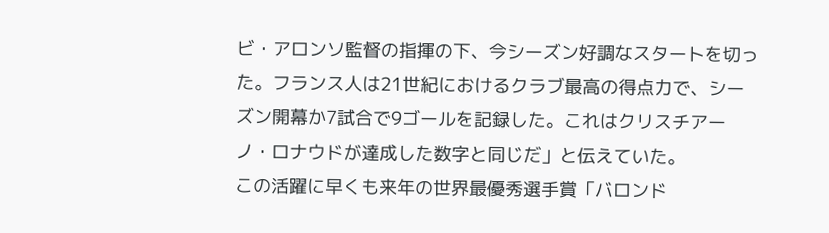ビ・アロンソ監督の指揮の下、今シーズン好調なスタートを切った。フランス人は21世紀におけるクラブ最高の得点力で、シーズン開幕か7試合で9ゴールを記録した。これはクリスチアーノ・ロナウドが達成した数字と同じだ」と伝えていた。
この活躍に早くも来年の世界最優秀選手賞「バロンド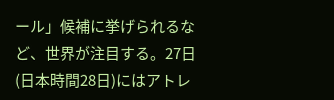ール」候補に挙げられるなど、世界が注目する。27日(日本時間28日)にはアトレ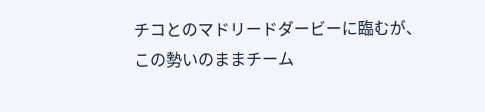チコとのマドリードダービーに臨むが、この勢いのままチーム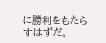に勝利をもたらすはずだ。